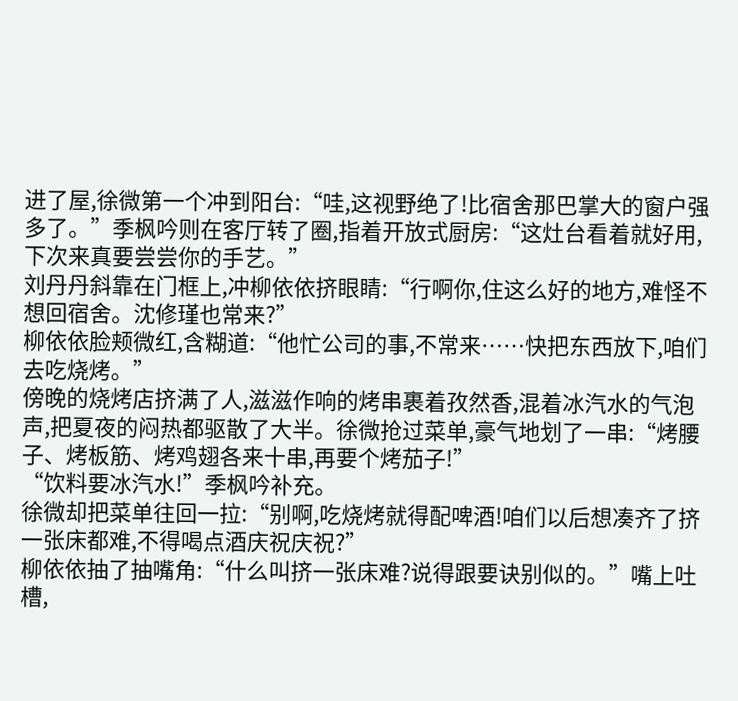进了屋,徐微第一个冲到阳台:“哇,这视野绝了!比宿舍那巴掌大的窗户强多了。”季枫吟则在客厅转了圈,指着开放式厨房:“这灶台看着就好用,下次来真要尝尝你的手艺。”
刘丹丹斜靠在门框上,冲柳依依挤眼睛:“行啊你,住这么好的地方,难怪不想回宿舍。沈修瑾也常来?”
柳依依脸颊微红,含糊道:“他忙公司的事,不常来……快把东西放下,咱们去吃烧烤。”
傍晚的烧烤店挤满了人,滋滋作响的烤串裹着孜然香,混着冰汽水的气泡声,把夏夜的闷热都驱散了大半。徐微抢过菜单,豪气地划了一串:“烤腰子、烤板筋、烤鸡翅各来十串,再要个烤茄子!”
“饮料要冰汽水!”季枫吟补充。
徐微却把菜单往回一拉:“别啊,吃烧烤就得配啤酒!咱们以后想凑齐了挤一张床都难,不得喝点酒庆祝庆祝?”
柳依依抽了抽嘴角:“什么叫挤一张床难?说得跟要诀别似的。”嘴上吐槽,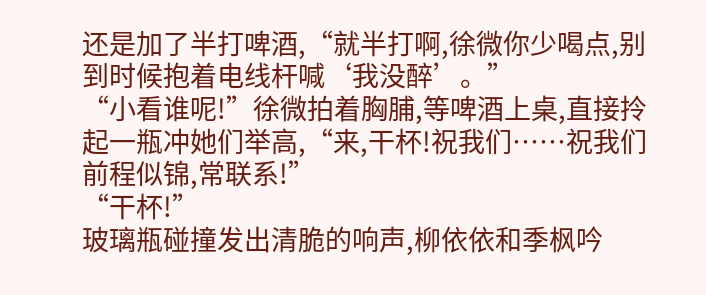还是加了半打啤酒,“就半打啊,徐微你少喝点,别到时候抱着电线杆喊‘我没醉’。”
“小看谁呢!”徐微拍着胸脯,等啤酒上桌,直接拎起一瓶冲她们举高,“来,干杯!祝我们……祝我们前程似锦,常联系!”
“干杯!”
玻璃瓶碰撞发出清脆的响声,柳依依和季枫吟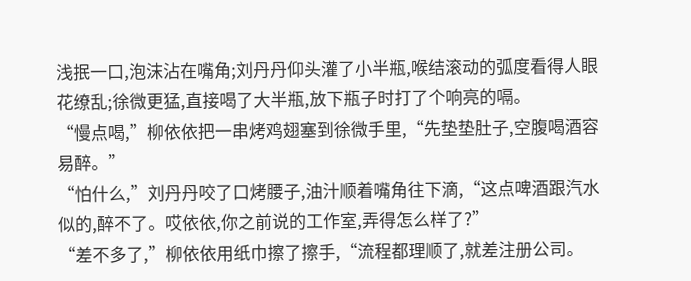浅抿一口,泡沫沾在嘴角;刘丹丹仰头灌了小半瓶,喉结滚动的弧度看得人眼花缭乱;徐微更猛,直接喝了大半瓶,放下瓶子时打了个响亮的嗝。
“慢点喝,”柳依依把一串烤鸡翅塞到徐微手里,“先垫垫肚子,空腹喝酒容易醉。”
“怕什么,”刘丹丹咬了口烤腰子,油汁顺着嘴角往下滴,“这点啤酒跟汽水似的,醉不了。哎依依,你之前说的工作室,弄得怎么样了?”
“差不多了,”柳依依用纸巾擦了擦手,“流程都理顺了,就差注册公司。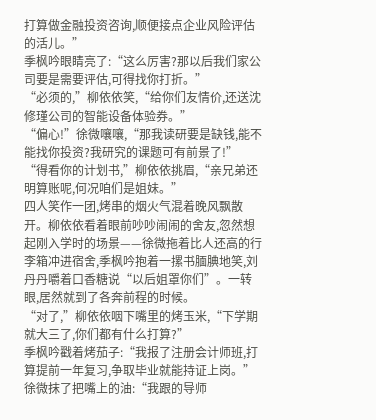打算做金融投资咨询,顺便接点企业风险评估的活儿。”
季枫吟眼睛亮了:“这么厉害?那以后我们家公司要是需要评估,可得找你打折。”
“必须的,”柳依依笑,“给你们友情价,还送沈修瑾公司的智能设备体验券。”
“偏心!”徐微嚷嚷,“那我读研要是缺钱,能不能找你投资?我研究的课题可有前景了!”
“得看你的计划书,”柳依依挑眉,“亲兄弟还明算账呢,何况咱们是姐妹。”
四人笑作一团,烤串的烟火气混着晚风飘散开。柳依依看着眼前吵吵闹闹的舍友,忽然想起刚入学时的场景——徐微拖着比人还高的行李箱冲进宿舍,季枫吟抱着一摞书腼腆地笑,刘丹丹嚼着口香糖说“以后姐罩你们”。一转眼,居然就到了各奔前程的时候。
“对了,”柳依依咽下嘴里的烤玉米,“下学期就大三了,你们都有什么打算?”
季枫吟戳着烤茄子:“我报了注册会计师班,打算提前一年复习,争取毕业就能持证上岗。”
徐微抹了把嘴上的油:“我跟的导师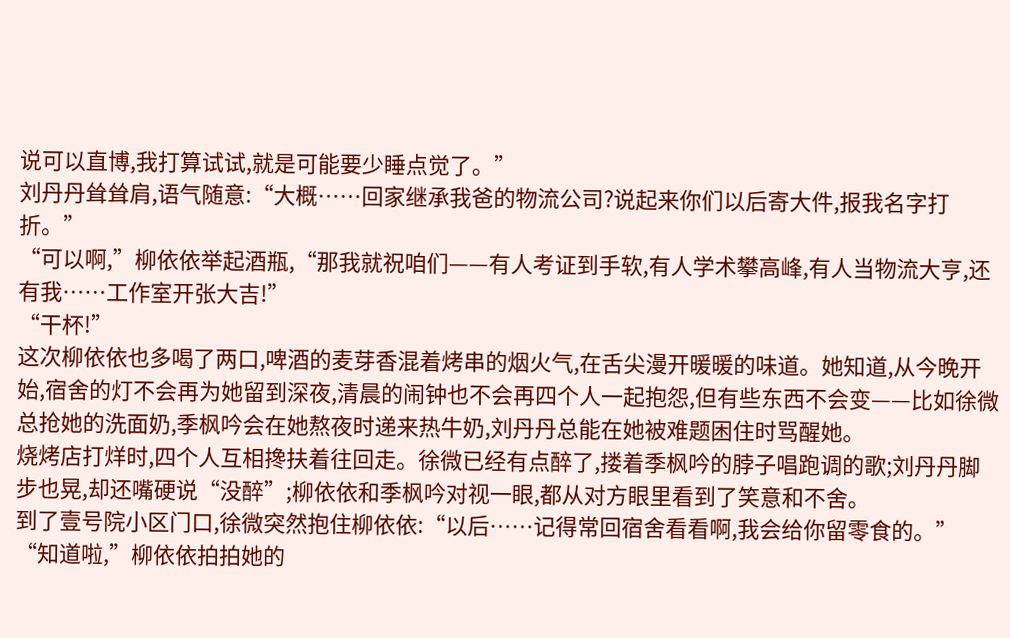说可以直博,我打算试试,就是可能要少睡点觉了。”
刘丹丹耸耸肩,语气随意:“大概……回家继承我爸的物流公司?说起来你们以后寄大件,报我名字打折。”
“可以啊,”柳依依举起酒瓶,“那我就祝咱们——有人考证到手软,有人学术攀高峰,有人当物流大亨,还有我……工作室开张大吉!”
“干杯!”
这次柳依依也多喝了两口,啤酒的麦芽香混着烤串的烟火气,在舌尖漫开暖暖的味道。她知道,从今晚开始,宿舍的灯不会再为她留到深夜,清晨的闹钟也不会再四个人一起抱怨,但有些东西不会变——比如徐微总抢她的洗面奶,季枫吟会在她熬夜时递来热牛奶,刘丹丹总能在她被难题困住时骂醒她。
烧烤店打烊时,四个人互相搀扶着往回走。徐微已经有点醉了,搂着季枫吟的脖子唱跑调的歌;刘丹丹脚步也晃,却还嘴硬说“没醉”;柳依依和季枫吟对视一眼,都从对方眼里看到了笑意和不舍。
到了壹号院小区门口,徐微突然抱住柳依依:“以后……记得常回宿舍看看啊,我会给你留零食的。”
“知道啦,”柳依依拍拍她的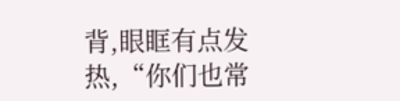背,眼眶有点发热,“你们也常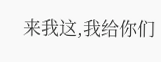来我这,我给你们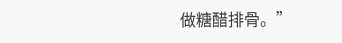做糖醋排骨。”